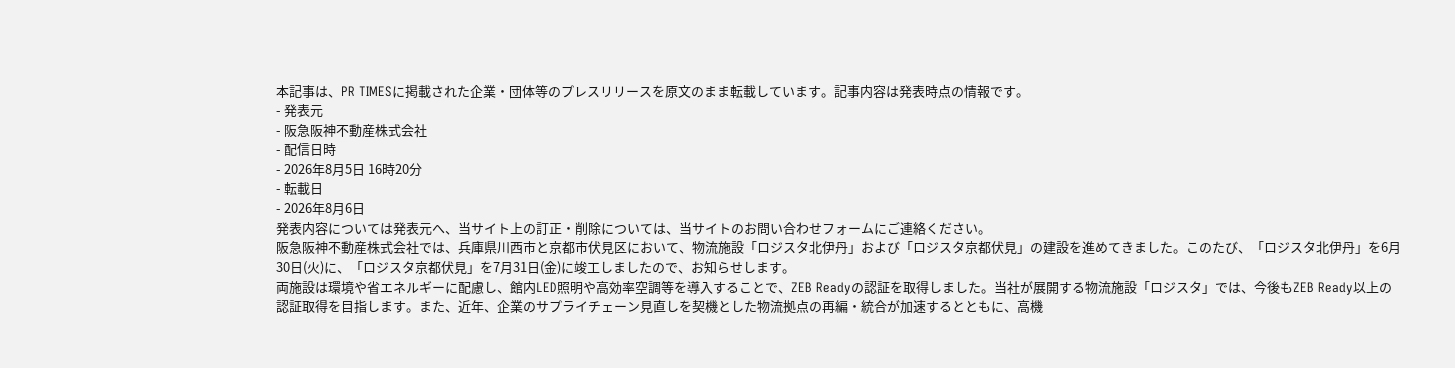本記事は、PR TIMESに掲載された企業・団体等のプレスリリースを原文のまま転載しています。記事内容は発表時点の情報です。
- 発表元
- 阪急阪神不動産株式会社
- 配信日時
- 2026年8月5日 16時20分
- 転載日
- 2026年8月6日
発表内容については発表元へ、当サイト上の訂正・削除については、当サイトのお問い合わせフォームにご連絡ください。
阪急阪神不動産株式会社では、兵庫県川西市と京都市伏見区において、物流施設「ロジスタ北伊丹」および「ロジスタ京都伏見」の建設を進めてきました。このたび、「ロジスタ北伊丹」を6月30日(火)に、「ロジスタ京都伏見」を7月31日(金)に竣工しましたので、お知らせします。
両施設は環境や省エネルギーに配慮し、館内LED照明や高効率空調等を導入することで、ZEB Readyの認証を取得しました。当社が展開する物流施設「ロジスタ」では、今後もZEB Ready以上の認証取得を目指します。また、近年、企業のサプライチェーン見直しを契機とした物流拠点の再編・統合が加速するとともに、高機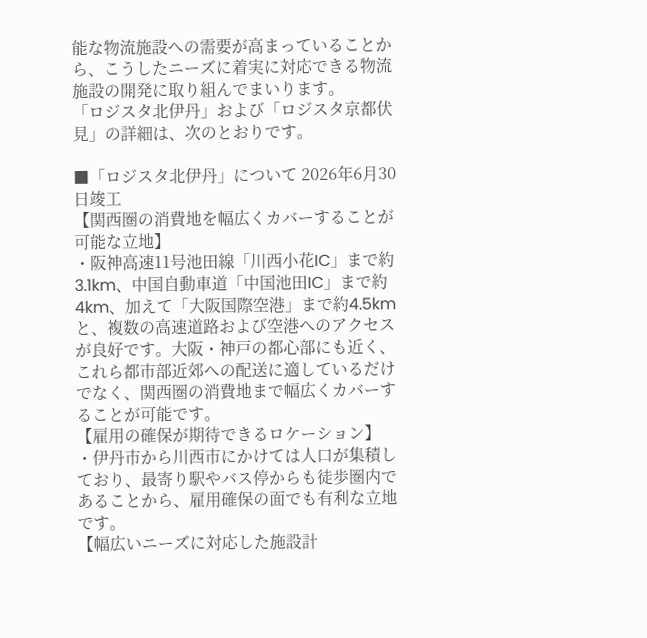能な物流施設への需要が高まっていることから、こうしたニーズに着実に対応できる物流施設の開発に取り組んでまいります。
「ロジスタ北伊丹」および「ロジスタ京都伏見」の詳細は、次のとおりです。

■「ロジスタ北伊丹」について 2026年6月30日竣工
【関西圏の消費地を幅広くカバーすることが可能な立地】
・阪神高速11号池田線「川西小花IC」まで約3.1km、中国自動車道「中国池田IC」まで約4km、加えて「大阪国際空港」まで約4.5kmと、複数の高速道路および空港へのアクセスが良好です。大阪・神戸の都心部にも近く、これら都市部近郊への配送に適しているだけでなく、関西圏の消費地まで幅広くカバーすることが可能です。
【雇用の確保が期待できるロケーション】
・伊丹市から川西市にかけては人口が集積しており、最寄り駅やバス停からも徒歩圏内であることから、雇用確保の面でも有利な立地です。
【幅広いニーズに対応した施設計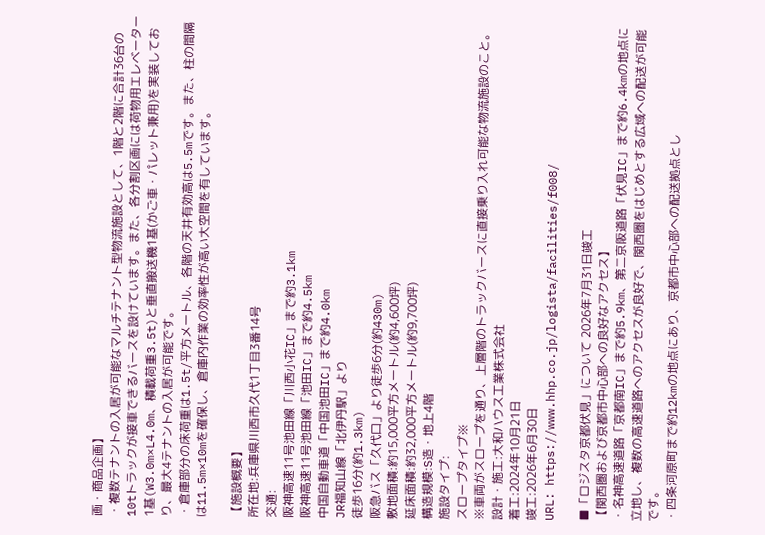画・商品企画】
・複数テナントの入居が可能なマルチテナント型物流施設として、1階と2階に合計36台の10tトラックが接車できるバースを設けています。また、各分割区画には荷物用エレベーター1基(W3.0m×L4.0m、積載荷重3.5t)と垂直搬送機1基(かご車・パレット兼用)を実装しており、最大4テナントの入居が可能です。
・倉庫部分の床荷重は1.5t/平方メートル、各階の天井有効高は5.5mです。また、柱の間隔は11.5m×10mを確保し、倉庫内作業の効率性が高い大空間を有しています。

【施設概要】
所在地:兵庫県川西市久代1丁目3番14号
交通:
阪神高速11号池田線「川西小花IC」まで約3.1km
阪神高速11号池田線「池田IC」まで約4.5km
中国自動車道「中国池田IC」まで約4.0km
JR福知山線「北伊丹駅」より
徒歩16分(約1.3km)
阪急バス「久代口」より徒歩6分(約430m)
敷地面積:約15,000平方メートル(約4,600坪)
延床面積:約32,000平方メートル(約9,700坪)
構造規模:S造・地上4階
施設タイプ:
スロープタイプ※
※車両がスロープを通り、上層階のトラックバースに直接乗り入れ可能な物流施設のこと。
設計・施工:大和ハウス工業株式会社
着工:2024年10月21日
竣工:2026年6月30日
URL: https://www.hhp.co.jp/logista/facilities/f008/

■「ロジスタ京都伏見」について 2026年7月31日竣工
【関西圏および京都市中心部への良好なアクセス】
・名神高速道路「京都南IC」まで約5.9km、第二京阪道路「伏見IC」まで約6.4kmの地点に立地し、複数の高速道路へのアクセスが良好で、関西圏をはじめとする広域への配送が可能です。
・四条河原町まで約12kmの地点にあり、京都市中心部への配送拠点とし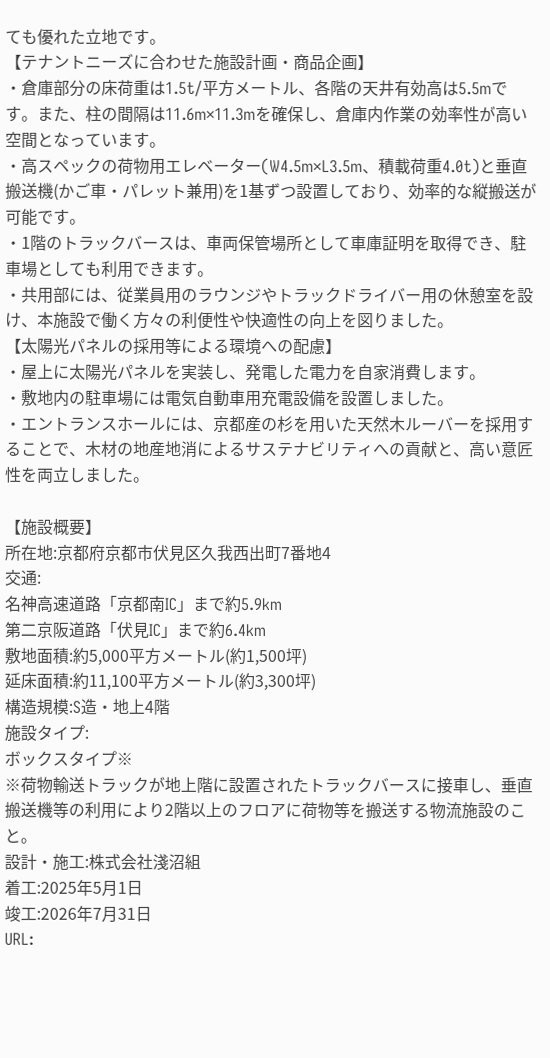ても優れた立地です。
【テナントニーズに合わせた施設計画・商品企画】
・倉庫部分の床荷重は1.5t/平方メートル、各階の天井有効高は5.5mです。また、柱の間隔は11.6m×11.3mを確保し、倉庫内作業の効率性が高い空間となっています。
・高スペックの荷物用エレベーター(W4.5m×L3.5m、積載荷重4.0t)と垂直搬送機(かご車・パレット兼用)を1基ずつ設置しており、効率的な縦搬送が可能です。
・1階のトラックバースは、車両保管場所として車庫証明を取得でき、駐車場としても利用できます。
・共用部には、従業員用のラウンジやトラックドライバー用の休憩室を設け、本施設で働く方々の利便性や快適性の向上を図りました。
【太陽光パネルの採用等による環境への配慮】
・屋上に太陽光パネルを実装し、発電した電力を自家消費します。
・敷地内の駐車場には電気自動車用充電設備を設置しました。
・エントランスホールには、京都産の杉を用いた天然木ルーバーを採用することで、木材の地産地消によるサステナビリティへの貢献と、高い意匠性を両立しました。

【施設概要】
所在地:京都府京都市伏見区久我西出町7番地4
交通:
名神高速道路「京都南IC」まで約5.9km
第二京阪道路「伏見IC」まで約6.4km
敷地面積:約5,000平方メートル(約1,500坪)
延床面積:約11,100平方メートル(約3,300坪)
構造規模:S造・地上4階
施設タイプ:
ボックスタイプ※
※荷物輸送トラックが地上階に設置されたトラックバースに接車し、垂直搬送機等の利用により2階以上のフロアに荷物等を搬送する物流施設のこと。
設計・施工:株式会社淺沼組
着工:2025年5月1日
竣工:2026年7月31日
URL: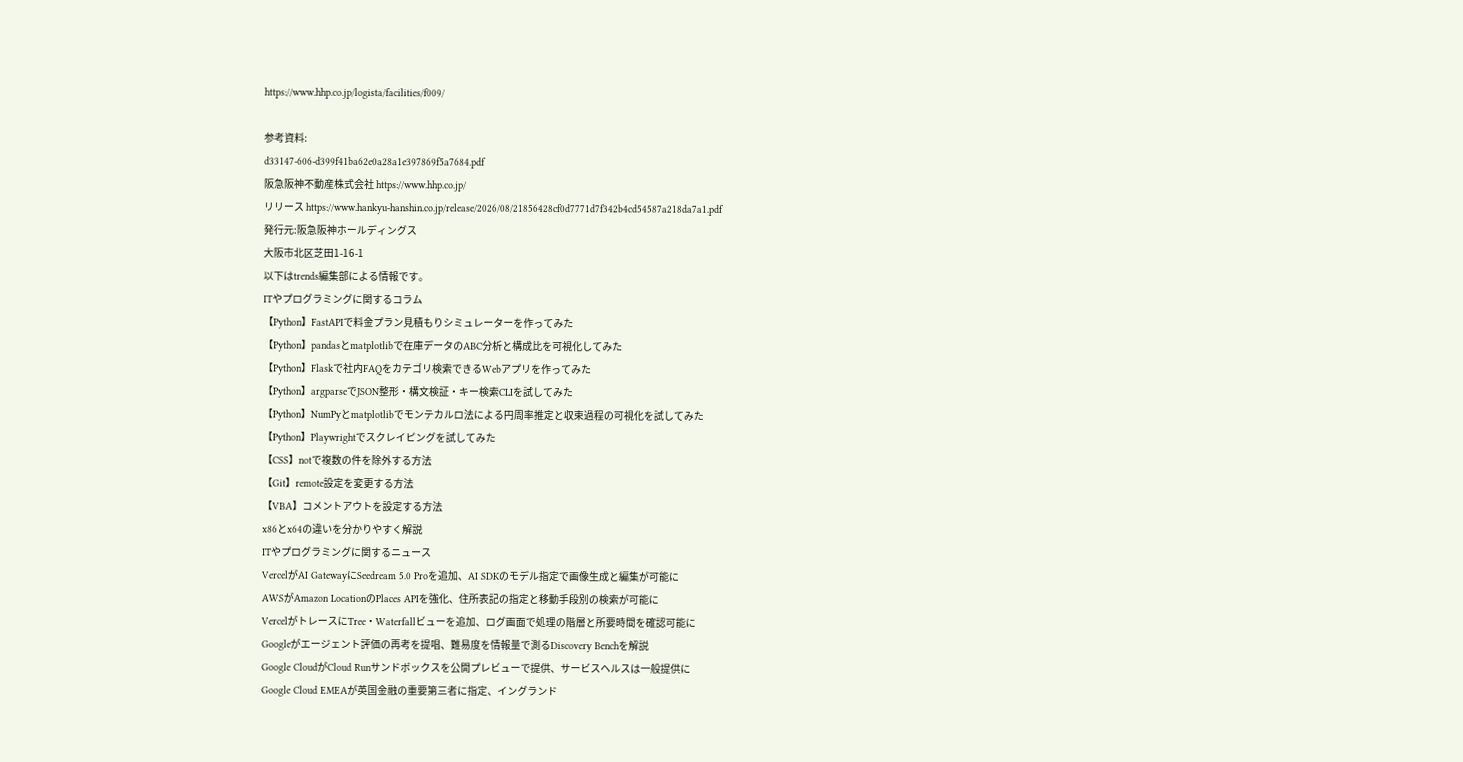https://www.hhp.co.jp/logista/facilities/f009/

参考資料:
d33147-606-d399f41ba62e0a28a1e397869f5a7684.pdf
阪急阪神不動産株式会社 https://www.hhp.co.jp/
リリース https://www.hankyu-hanshin.co.jp/release/2026/08/21856428cf0d7771d7f342b4cd54587a218da7a1.pdf
発行元:阪急阪神ホールディングス
大阪市北区芝田1-16-1
以下はtrends編集部による情報です。
ITやプログラミングに関するコラム
【Python】FastAPIで料金プラン見積もりシミュレーターを作ってみた
【Python】pandasとmatplotlibで在庫データのABC分析と構成比を可視化してみた
【Python】Flaskで社内FAQをカテゴリ検索できるWebアプリを作ってみた
【Python】argparseでJSON整形・構文検証・キー検索CLIを試してみた
【Python】NumPyとmatplotlibでモンテカルロ法による円周率推定と収束過程の可視化を試してみた
【Python】Playwrightでスクレイピングを試してみた
【CSS】notで複数の件を除外する方法
【Git】remote設定を変更する方法
【VBA】コメントアウトを設定する方法
x86とx64の違いを分かりやすく解説
ITやプログラミングに関するニュース
VercelがAI GatewayにSeedream 5.0 Proを追加、AI SDKのモデル指定で画像生成と編集が可能に
AWSがAmazon LocationのPlaces APIを強化、住所表記の指定と移動手段別の検索が可能に
VercelがトレースにTree・Waterfallビューを追加、ログ画面で処理の階層と所要時間を確認可能に
Googleがエージェント評価の再考を提唱、難易度を情報量で測るDiscovery Benchを解説
Google CloudがCloud Runサンドボックスを公開プレビューで提供、サービスヘルスは一般提供に
Google Cloud EMEAが英国金融の重要第三者に指定、イングランド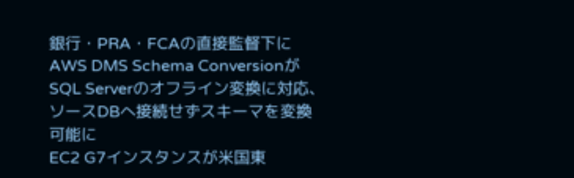銀行・PRA・FCAの直接監督下に
AWS DMS Schema ConversionがSQL Serverのオフライン変換に対応、ソースDBへ接続せずスキーマを変換可能に
EC2 G7インスタンスが米国東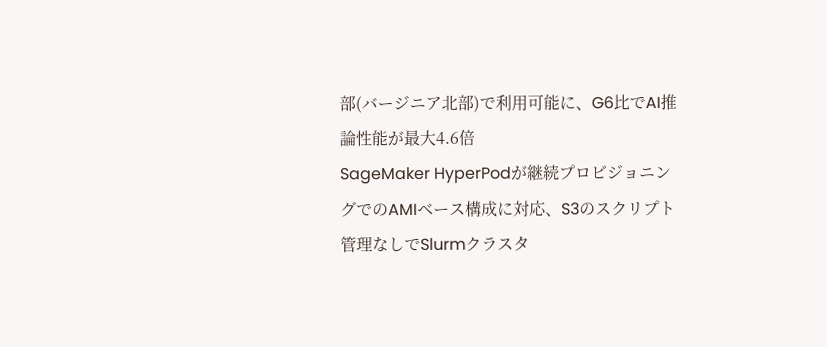部(バージニア北部)で利用可能に、G6比でAI推論性能が最大4.6倍
SageMaker HyperPodが継続プロビジョニングでのAMIベース構成に対応、S3のスクリプト管理なしでSlurmクラスタ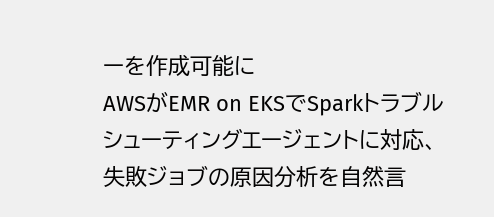ーを作成可能に
AWSがEMR on EKSでSparkトラブルシューティングエージェントに対応、失敗ジョブの原因分析を自然言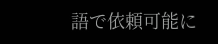語で依頼可能に